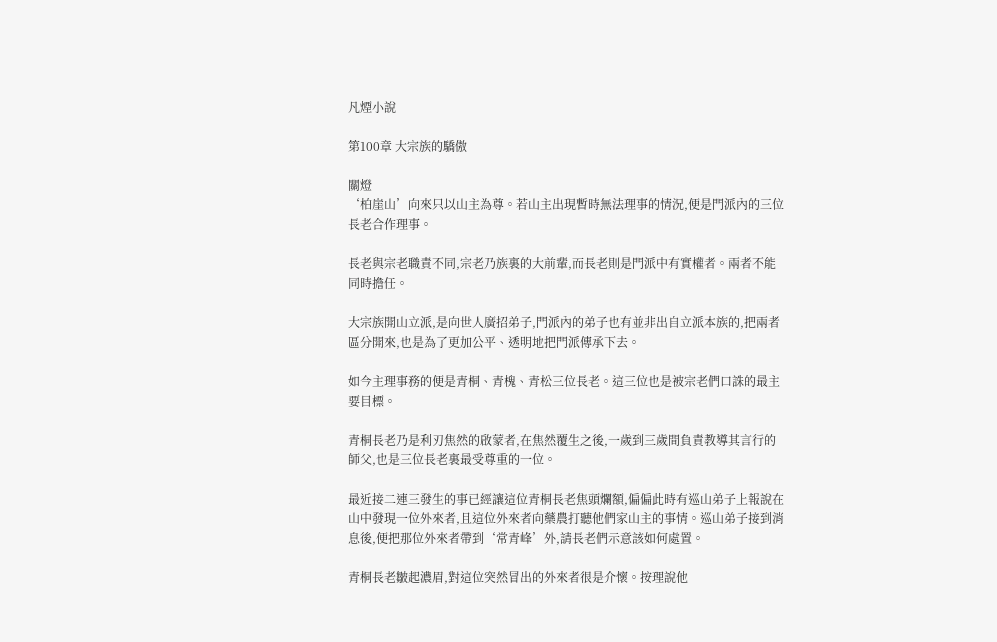凡煙小說

第100章 大宗族的驕傲

關燈
‘柏崖山’向來只以山主為尊。若山主出現暫時無法理事的情況,便是門派內的三位長老合作理事。

長老與宗老職責不同,宗老乃族裏的大前輩,而長老則是門派中有實權者。兩者不能同時擔任。

大宗族開山立派,是向世人廣招弟子,門派內的弟子也有並非出自立派本族的,把兩者區分開來,也是為了更加公平、透明地把門派傳承下去。

如今主理事務的便是青桐、青槐、青松三位長老。這三位也是被宗老們口誅的最主要目標。

青桐長老乃是利刃焦然的啟蒙者,在焦然覆生之後,一歲到三歲間負責教導其言行的師父,也是三位長老裏最受尊重的一位。

最近接二連三發生的事已經讓這位青桐長老焦頭爛額,偏偏此時有巡山弟子上報說在山中發現一位外來者,且這位外來者向藥農打聽他們家山主的事情。巡山弟子接到消息後,便把那位外來者帶到‘常青峰’外,請長老們示意該如何處置。

青桐長老皺起濃眉,對這位突然冒出的外來者很是介懷。按理說他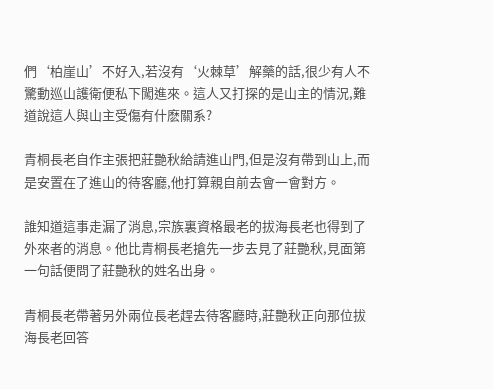們‘柏崖山’不好入,若沒有‘火棘草’解藥的話,很少有人不驚動巡山護衛便私下闖進來。這人又打探的是山主的情況,難道說這人與山主受傷有什麽關系?

青桐長老自作主張把莊艷秋給請進山門,但是沒有帶到山上,而是安置在了進山的待客廳,他打算親自前去會一會對方。

誰知道這事走漏了消息,宗族裏資格最老的拔海長老也得到了外來者的消息。他比青桐長老搶先一步去見了莊艷秋,見面第一句話便問了莊艷秋的姓名出身。

青桐長老帶著另外兩位長老趕去待客廳時,莊艷秋正向那位拔海長老回答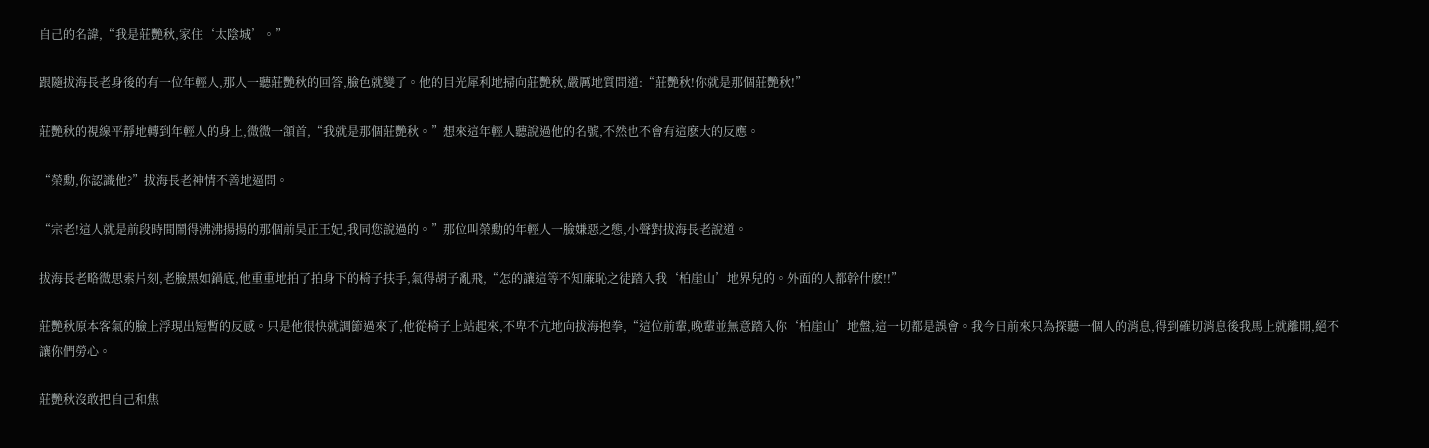自己的名諱,“我是莊艷秋,家住‘太陰城’。”

跟隨拔海長老身後的有一位年輕人,那人一聽莊艷秋的回答,臉色就變了。他的目光犀利地掃向莊艷秋,嚴厲地質問道:“莊艷秋!你就是那個莊艷秋!”

莊艷秋的視線平靜地轉到年輕人的身上,微微一頷首,“我就是那個莊艷秋。”想來這年輕人聽說過他的名號,不然也不會有這麽大的反應。

“榮勳,你認識他?”拔海長老神情不善地逼問。

“宗老!這人就是前段時間鬧得沸沸揚揚的那個前昊正王妃,我同您說過的。”那位叫榮勳的年輕人一臉嫌惡之態,小聲對拔海長老說道。

拔海長老略微思索片刻,老臉黑如鍋底,他重重地拍了拍身下的椅子扶手,氣得胡子亂飛,“怎的讓這等不知廉恥之徒踏入我‘柏崖山’地界兒的。外面的人都幹什麽!!”

莊艷秋原本客氣的臉上浮現出短暫的反感。只是他很快就調節過來了,他從椅子上站起來,不卑不亢地向拔海抱拳,“這位前輩,晚輩並無意踏入你‘柏崖山’地盤,這一切都是誤會。我今日前來只為探聽一個人的消息,得到確切消息後我馬上就離開,絕不讓你們勞心。

莊艷秋沒敢把自己和焦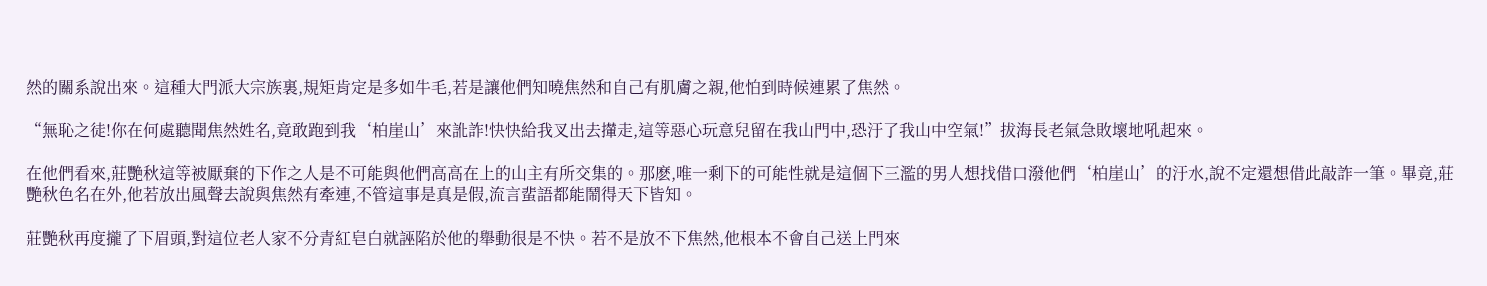然的關系說出來。這種大門派大宗族裏,規矩肯定是多如牛毛,若是讓他們知曉焦然和自己有肌膚之親,他怕到時候連累了焦然。

“無恥之徒!你在何處聽聞焦然姓名,竟敢跑到我‘柏崖山’來訛詐!快快給我叉出去攆走,這等惡心玩意兒留在我山門中,恐汙了我山中空氣!”拔海長老氣急敗壞地吼起來。

在他們看來,莊艷秋這等被厭棄的下作之人是不可能與他們高高在上的山主有所交集的。那麽,唯一剩下的可能性就是這個下三濫的男人想找借口潑他們‘柏崖山’的汙水,說不定還想借此敲詐一筆。畢竟,莊艷秋色名在外,他若放出風聲去說與焦然有牽連,不管這事是真是假,流言蜚語都能鬧得天下皆知。

莊艷秋再度攏了下眉頭,對這位老人家不分青紅皂白就誣陷於他的舉動很是不快。若不是放不下焦然,他根本不會自己送上門來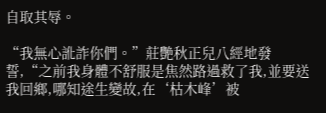自取其辱。

“我無心訛詐你們。”莊艷秋正兒八經地發誓,“之前我身體不舒服是焦然路過救了我,並要送我回鄉,哪知途生變故,在‘枯木峰’被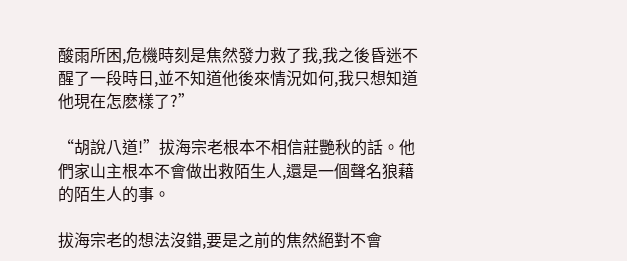酸雨所困,危機時刻是焦然發力救了我,我之後昏迷不醒了一段時日,並不知道他後來情況如何,我只想知道他現在怎麽樣了?”

“胡說八道!”拔海宗老根本不相信莊艷秋的話。他們家山主根本不會做出救陌生人,還是一個聲名狼藉的陌生人的事。

拔海宗老的想法沒錯,要是之前的焦然絕對不會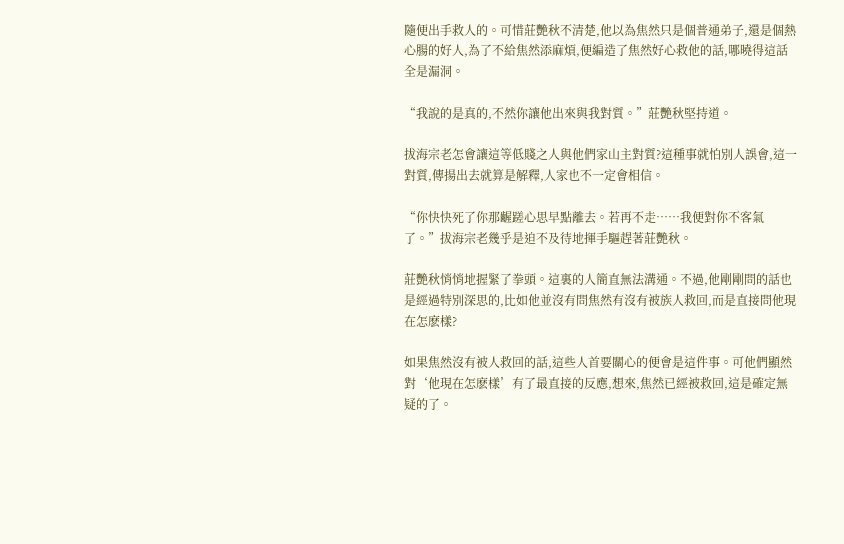隨便出手救人的。可惜莊艷秋不清楚,他以為焦然只是個普通弟子,還是個熱心腸的好人,為了不給焦然添麻煩,便編造了焦然好心救他的話,哪曉得這話全是漏洞。

“我說的是真的,不然你讓他出來與我對質。”莊艷秋堅持道。

拔海宗老怎會讓這等低賤之人與他們家山主對質?這種事就怕別人誤會,這一對質,傳揚出去就算是解釋,人家也不一定會相信。

“你快快死了你那齷蹉心思早點離去。若再不走……我便對你不客氣了。”拔海宗老幾乎是迫不及待地揮手驅趕著莊艷秋。

莊艷秋悄悄地握緊了拳頭。這裏的人簡直無法溝通。不過,他剛剛問的話也是經過特別深思的,比如他並沒有問焦然有沒有被族人救回,而是直接問他現在怎麽樣?

如果焦然沒有被人救回的話,這些人首要關心的便會是這件事。可他們顯然對‘他現在怎麽樣’有了最直接的反應,想來,焦然已經被救回,這是確定無疑的了。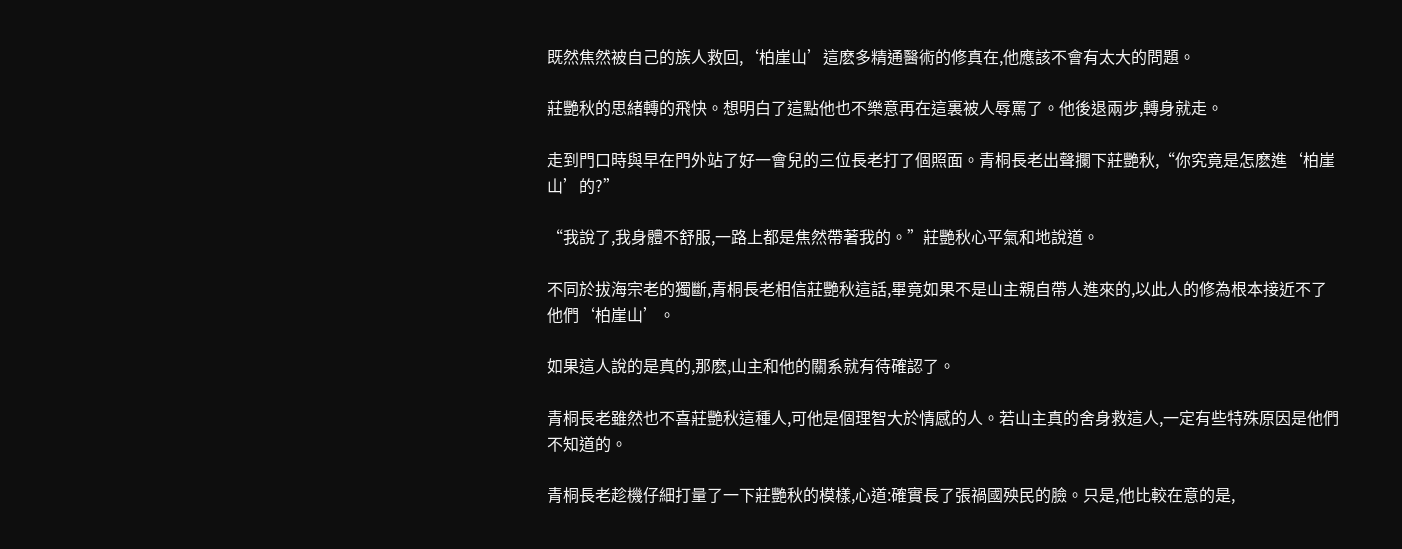既然焦然被自己的族人救回,‘柏崖山’這麽多精通醫術的修真在,他應該不會有太大的問題。

莊艷秋的思緒轉的飛快。想明白了這點他也不樂意再在這裏被人辱罵了。他後退兩步,轉身就走。

走到門口時與早在門外站了好一會兒的三位長老打了個照面。青桐長老出聲攔下莊艷秋,“你究竟是怎麽進‘柏崖山’的?”

“我說了,我身體不舒服,一路上都是焦然帶著我的。”莊艷秋心平氣和地說道。

不同於拔海宗老的獨斷,青桐長老相信莊艷秋這話,畢竟如果不是山主親自帶人進來的,以此人的修為根本接近不了他們‘柏崖山’。

如果這人說的是真的,那麽,山主和他的關系就有待確認了。

青桐長老雖然也不喜莊艷秋這種人,可他是個理智大於情感的人。若山主真的舍身救這人,一定有些特殊原因是他們不知道的。

青桐長老趁機仔細打量了一下莊艷秋的模樣,心道:確實長了張禍國殃民的臉。只是,他比較在意的是,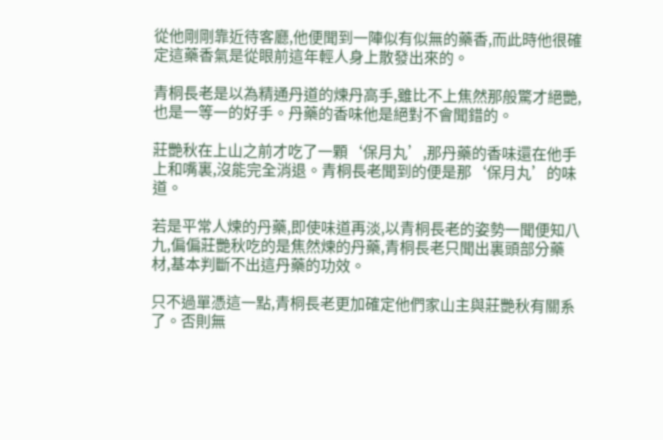從他剛剛靠近待客廳,他便聞到一陣似有似無的藥香,而此時他很確定這藥香氣是從眼前這年輕人身上散發出來的。

青桐長老是以為精通丹道的煉丹高手,雖比不上焦然那般驚才絕艷,也是一等一的好手。丹藥的香味他是絕對不會聞錯的。

莊艷秋在上山之前才吃了一顆‘保月丸’,那丹藥的香味還在他手上和嘴裏,沒能完全消退。青桐長老聞到的便是那‘保月丸’的味道。

若是平常人煉的丹藥,即使味道再淡,以青桐長老的姿勢一聞便知八九,偏偏莊艷秋吃的是焦然煉的丹藥,青桐長老只聞出裏頭部分藥材,基本判斷不出這丹藥的功效。

只不過單憑這一點,青桐長老更加確定他們家山主與莊艷秋有關系了。否則無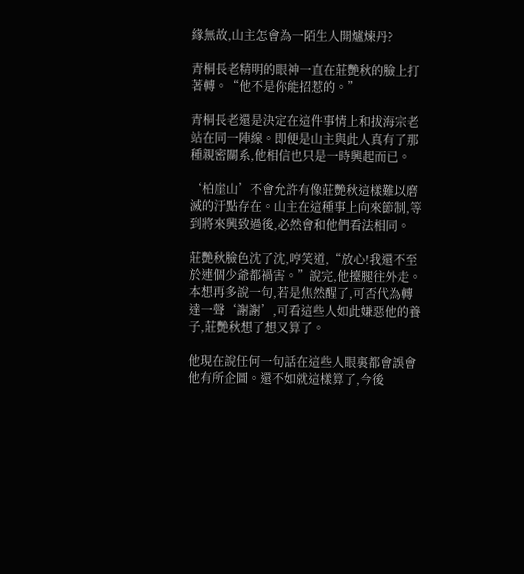緣無故,山主怎會為一陌生人開爐煉丹?

青桐長老精明的眼神一直在莊艷秋的臉上打著轉。“他不是你能招惹的。”

青桐長老還是決定在這件事情上和拔海宗老站在同一陣線。即便是山主與此人真有了那種親密關系,他相信也只是一時興起而已。

‘柏崖山’不會允許有像莊艷秋這樣難以磨滅的汙點存在。山主在這種事上向來節制,等到將來興致過後,必然會和他們看法相同。

莊艷秋臉色沈了沈,哼笑道,“放心!我還不至於連個少爺都禍害。”說完,他擡腿往外走。本想再多說一句,若是焦然醒了,可否代為轉達一聲‘謝謝’,可看這些人如此嫌惡他的養子,莊艷秋想了想又算了。

他現在說任何一句話在這些人眼裏都會誤會他有所企圖。還不如就這樣算了,今後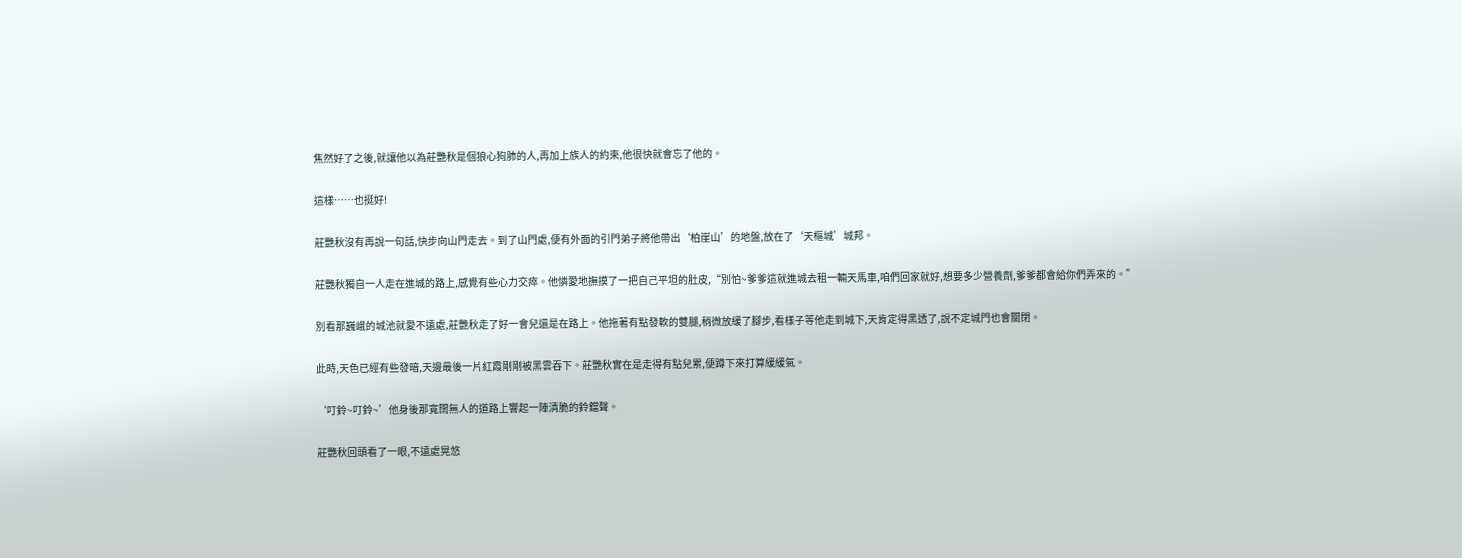焦然好了之後,就讓他以為莊艷秋是個狼心狗肺的人,再加上族人的約束,他很快就會忘了他的。

這樣……也挺好!

莊艷秋沒有再說一句話,快步向山門走去。到了山門處,便有外面的引門弟子將他帶出‘柏崖山’的地盤,放在了‘天樞城’城邦。

莊艷秋獨自一人走在進城的路上,感覺有些心力交瘁。他憐愛地撫摸了一把自己平坦的肚皮,“別怕~爹爹這就進城去租一輛天馬車,咱們回家就好,想要多少營養劑,爹爹都會給你們弄來的。”

別看那巍峨的城池就愛不遠處,莊艷秋走了好一會兒還是在路上。他拖著有點發軟的雙腿,稍微放緩了腳步,看樣子等他走到城下,天肯定得黑透了,說不定城門也會關閉。

此時,天色已經有些發暗,天邊最後一片紅霞剛剛被黑雲吞下。莊艷秋實在是走得有點兒累,便蹲下來打算緩緩氣。

‘叮鈴~叮鈴~’他身後那寬闊無人的道路上響起一陣清脆的鈴鐺聲。

莊艷秋回頭看了一眼,不遠處晃悠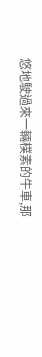悠地駛過來一輛樸素的牛車,那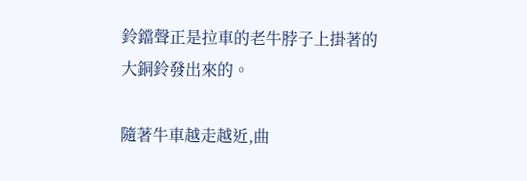鈴鐺聲正是拉車的老牛脖子上掛著的大銅鈴發出來的。

隨著牛車越走越近,曲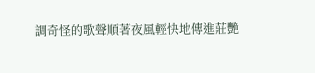調奇怪的歌聲順著夜風輕快地傳進莊艷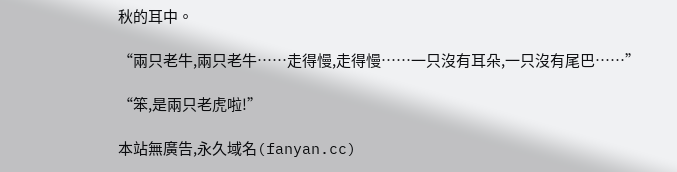秋的耳中。

“兩只老牛,兩只老牛……走得慢,走得慢……一只沒有耳朵,一只沒有尾巴……”

“笨,是兩只老虎啦!”

本站無廣告,永久域名(fanyan.cc)